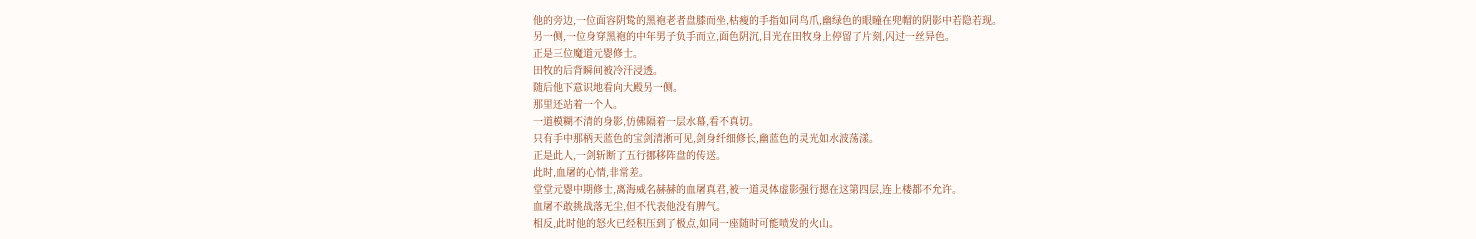他的旁边,一位面容阴鸷的黑袍老者盘膝而坐,枯瘦的手指如同鸟爪,幽绿色的眼瞳在兜帽的阴影中若隐若现。
另一侧,一位身穿黑袍的中年男子负手而立,面色阴沉,目光在田牧身上停留了片刻,闪过一丝异色。
正是三位魔道元婴修士。
田牧的后背瞬间被冷汗浸透。
随后他下意识地看向大殿另一侧。
那里还站着一个人。
一道模糊不清的身影,仿佛隔着一层水幕,看不真切。
只有手中那柄天蓝色的宝剑清淅可见,剑身纤细修长,幽蓝色的灵光如水波荡漾。
正是此人,一剑斩断了五行挪移阵盘的传送。
此时,血屠的心情,非常差。
堂堂元婴中期修士,离海威名赫赫的血屠真君,被一道灵体虚影强行摁在这第四层,连上楼都不允许。
血屠不敢挑战落无尘,但不代表他没有脾气。
相反,此时他的怒火已经积压到了极点,如同一座随时可能喷发的火山。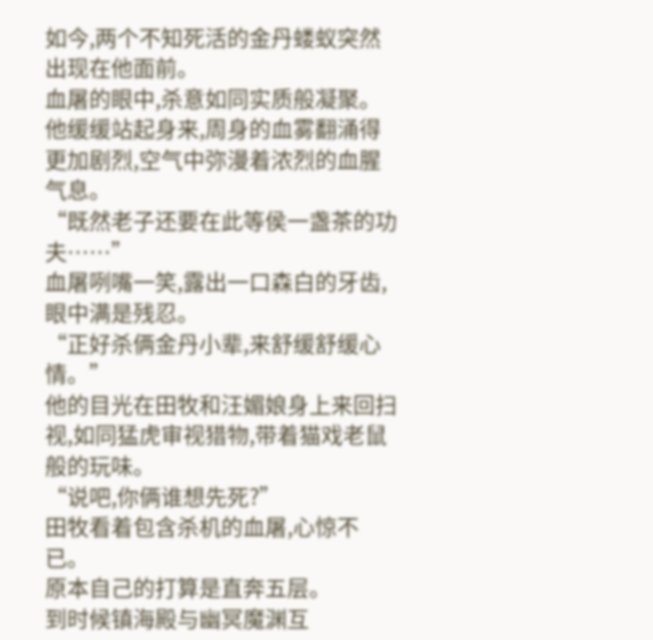如今,两个不知死活的金丹蝼蚁突然出现在他面前。
血屠的眼中,杀意如同实质般凝聚。
他缓缓站起身来,周身的血雾翻涌得更加剧烈,空气中弥漫着浓烈的血腥气息。
“既然老子还要在此等侯一盏茶的功夫……”
血屠咧嘴一笑,露出一口森白的牙齿,眼中满是残忍。
“正好杀俩金丹小辈,来舒缓舒缓心情。”
他的目光在田牧和汪媚娘身上来回扫视,如同猛虎审视猎物,带着猫戏老鼠般的玩味。
“说吧,你俩谁想先死?”
田牧看着包含杀机的血屠,心惊不已。
原本自己的打算是直奔五层。
到时候镇海殿与幽冥魔渊互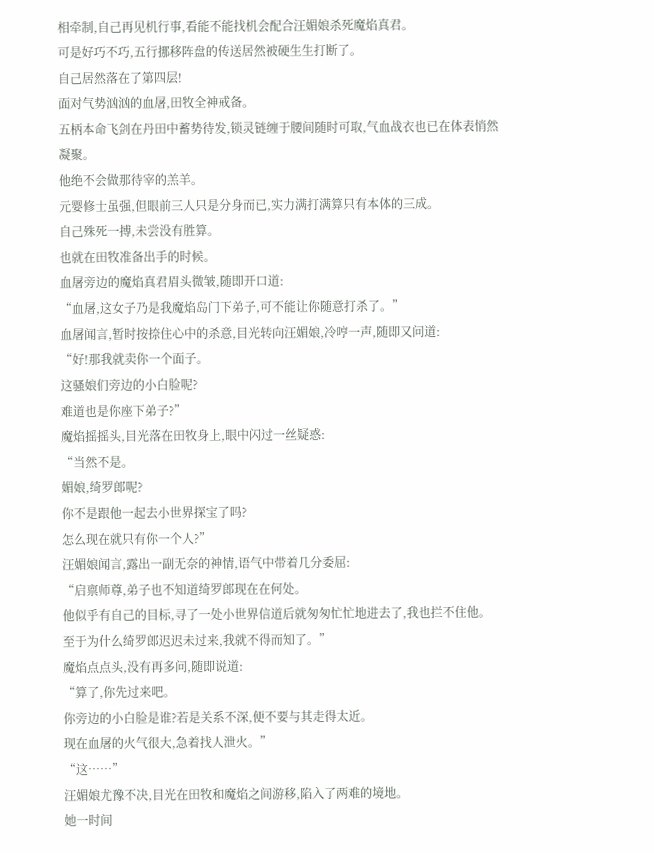相牵制,自己再见机行事,看能不能找机会配合汪媚娘杀死魔焰真君。
可是好巧不巧,五行挪移阵盘的传送居然被硬生生打断了。
自己居然落在了第四层!
面对气势汹汹的血屠,田牧全神戒备。
五柄本命飞剑在丹田中蓄势待发,锁灵链缠于腰间随时可取,气血战衣也已在体表悄然凝聚。
他绝不会做那待宰的羔羊。
元婴修士虽强,但眼前三人只是分身而已,实力满打满算只有本体的三成。
自己殊死一搏,未尝没有胜算。
也就在田牧准备出手的时候。
血屠旁边的魔焰真君眉头微皱,随即开口道:
“血屠,这女子乃是我魔焰岛门下弟子,可不能让你随意打杀了。”
血屠闻言,暂时按捺住心中的杀意,目光转向汪媚娘,冷哼一声,随即又问道:
“好!那我就卖你一个面子。
这骚娘们旁边的小白脸呢?
难道也是你座下弟子?”
魔焰摇摇头,目光落在田牧身上,眼中闪过一丝疑惑:
“当然不是。
媚娘,绮罗郎呢?
你不是跟他一起去小世界探宝了吗?
怎么现在就只有你一个人?”
汪媚娘闻言,露出一副无奈的神情,语气中带着几分委屈:
“启禀师尊,弟子也不知道绮罗郎现在在何处。
他似乎有自己的目标,寻了一处小世界信道后就匆匆忙忙地进去了,我也拦不住他。
至于为什么绮罗郎迟迟未过来,我就不得而知了。”
魔焰点点头,没有再多问,随即说道:
“算了,你先过来吧。
你旁边的小白脸是谁?若是关系不深,便不要与其走得太近。
现在血屠的火气很大,急着找人泄火。”
“这……”
汪媚娘尤豫不决,目光在田牧和魔焰之间游移,陷入了两难的境地。
她一时间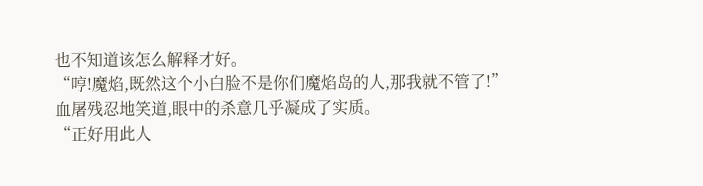也不知道该怎么解释才好。
“哼!魔焰,既然这个小白脸不是你们魔焰岛的人,那我就不管了!”
血屠残忍地笑道,眼中的杀意几乎凝成了实质。
“正好用此人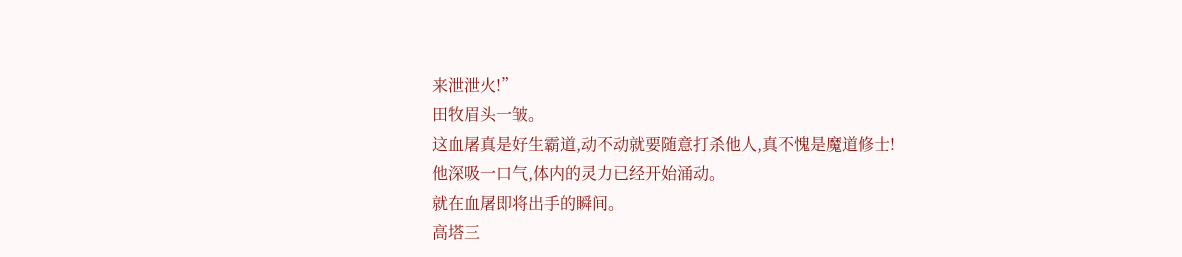来泄泄火!”
田牧眉头一皱。
这血屠真是好生霸道,动不动就要随意打杀他人,真不愧是魔道修士!
他深吸一口气,体内的灵力已经开始涌动。
就在血屠即将出手的瞬间。
高塔三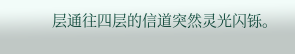层通往四层的信道突然灵光闪铄。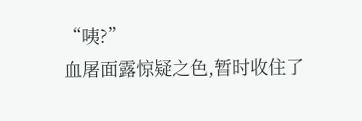“咦?”
血屠面露惊疑之色,暂时收住了